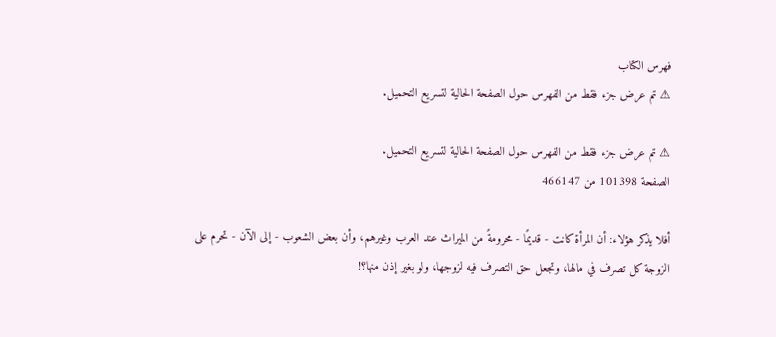فهرس الكتاب
⚠ تم عرض جزء فقط من الفهرس حول الصفحة الحالية لتسريع التحميل.

⚠ تم عرض جزء فقط من الفهرس حول الصفحة الحالية لتسريع التحميل.
الصفحة 101398 من 466147

أفلا يذكر هؤلاء: أن المرأة كانت - قديمًا - محرومةً من الميراث عند العرب وغيرهم، وأن بعض الشعوب - إلى الآن - تحرم على الزوجة كل تصرف في مالها، وتجعل حق التصرف فيه لزوجها، ولو بغير إذن منها؟!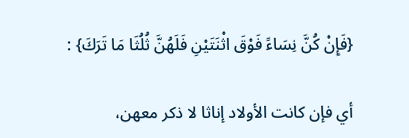{فَإِنْ كُنَّ نِسَاءً فَوْقَ اثْنَتَيْنِ فَلَهُنَّ ثُلُثَا مَا تَرَكَ} :

أي فإن كانت الأولاد إناثا لا ذكر معهن،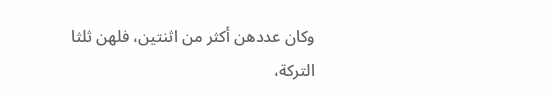وكان عددهن أكثر من اثنتين، فلهن ثلثا التركة،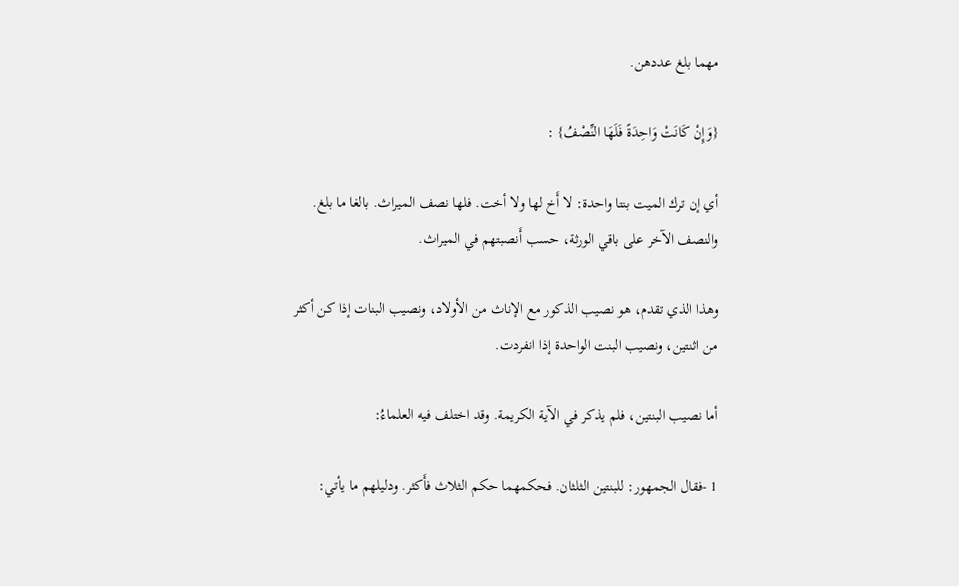مهما بلغ عددهن.

{وَإِنْ كَانَتْ وَاحِدَةً فَلَهَا النِّصْفُ} :

أي إن ترك الميت بنتا واحدة: لا أَخ لها ولا أخت. فلها نصف الميراث. بالغا ما بلغ. والنصف الآخر على باقي الورثة، حسب أَنصبتهم في الميراث.

وهذا الذي تقدم، هو نصيب الذكور مع الإناث من الأولاد، ونصيب البنات إذا كن أكثر من اثنتين، ونصيب البنت الواحدة إذا انفردت.

أما نصيب البنتين، فلم يذكر في الآية الكريمة. وقد اختلف فيه العلماءُ:

1 -فقال الجمهور: للبنتين الثلثان. فحكمهما حكم الثلاث فأَكثر. ودليلهم ما يأتي: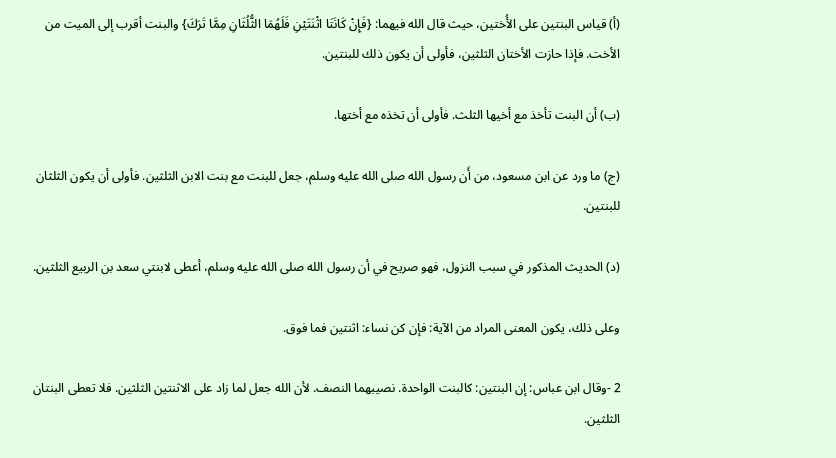(أ) قياس البنتين على الأُختين، حيث قال الله فيهما: {فَإِنْ كَانَتَا اثْنَتَيْنِ فَلَهُمَا الثُّلُثَانِ مِمَّا تَرَكَ} والبنت أقرب إلى الميت من الأخت. فإذا حازت الأختان الثلثين، فأولى أن يكون ذلك للبنتين.

(ب) أن البنت تأخذ مع أخيها الثلث. فأولى أن تخذه مع أختها.

(ج) ما ورد عن ابن مسعود، من أَن رسول الله صلى الله عليه وسلم، جعل للبنت مع بنت الابن الثلثين. فأولى أن يكون الثلثان للبنتين.

(د) الحديث المذكور في سبب النزول، فهو صريح في أن رسول الله صلى الله عليه وسلم، أعطى لابنتي سعد بن الربيع الثلثين.

وعلى ذلك، يكون المعنى المراد من الآية: فإن كن نساء: اثنتين فما فوق.

2 -وقال ابن عباس: إن البنتين: كالبنت الواحدة. نصيبهما النصف. لأن الله جعل لما زاد على الاثنتين الثلثين. فلا تعطى البنتان الثلثين.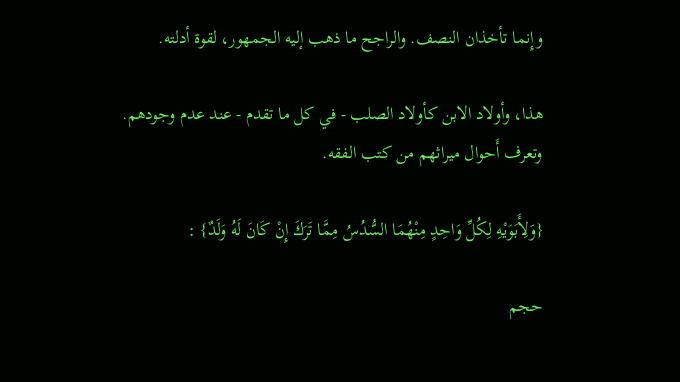وإِنما تأخذان النصف. والراجح ما ذهب إليه الجمهور، لقوة أدلته.

هذا، وأولاد الابن كأولاد الصلب - في كل ما تقدم - عند عدم وجودهم. وتعرف أَحوال ميراثهم من كتب الفقه.

{وَلِأَبَوَيْهِ لِكُلِّ وَاحِدٍ مِنْهُمَا السُّدُسُ مِمَّا تَرَكَ إِنْ كَانَ لَهُ وَلَدٌ} :

حجم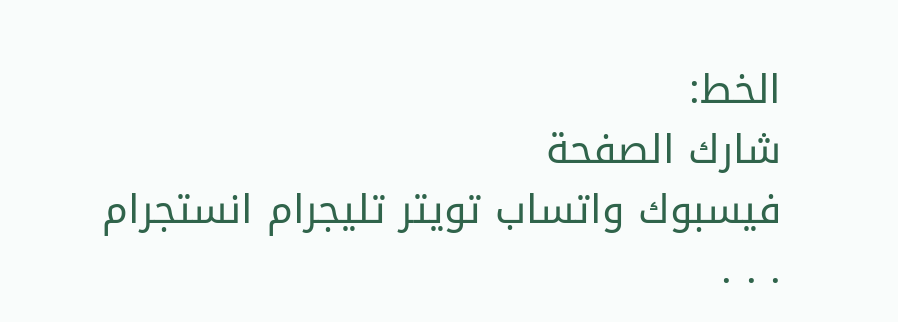الخط:
شارك الصفحة
فيسبوك واتساب تويتر تليجرام انستجرام
. . .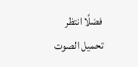فضلًا انتظر تحميل الصوت